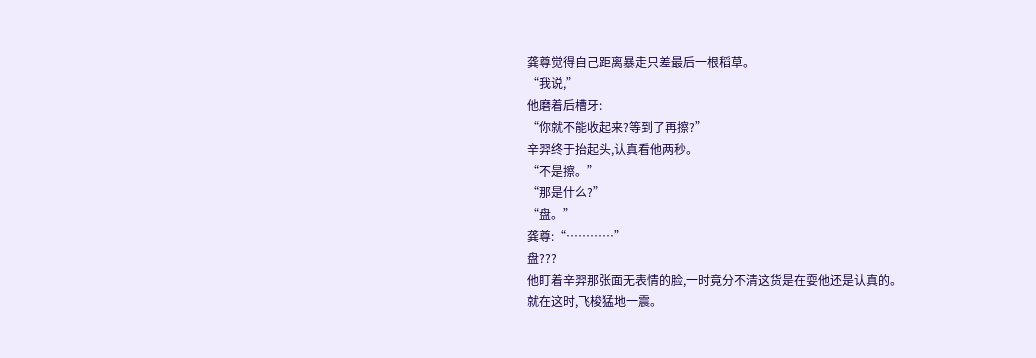龚尊觉得自己距离暴走只差最后一根稻草。
“我说,”
他磨着后槽牙:
“你就不能收起来?等到了再擦?”
辛羿终于抬起头,认真看他两秒。
“不是擦。”
“那是什么?”
“盘。”
龚尊:“…………”
盘???
他盯着辛羿那张面无表情的脸,一时竟分不清这货是在耍他还是认真的。
就在这时,飞梭猛地一震。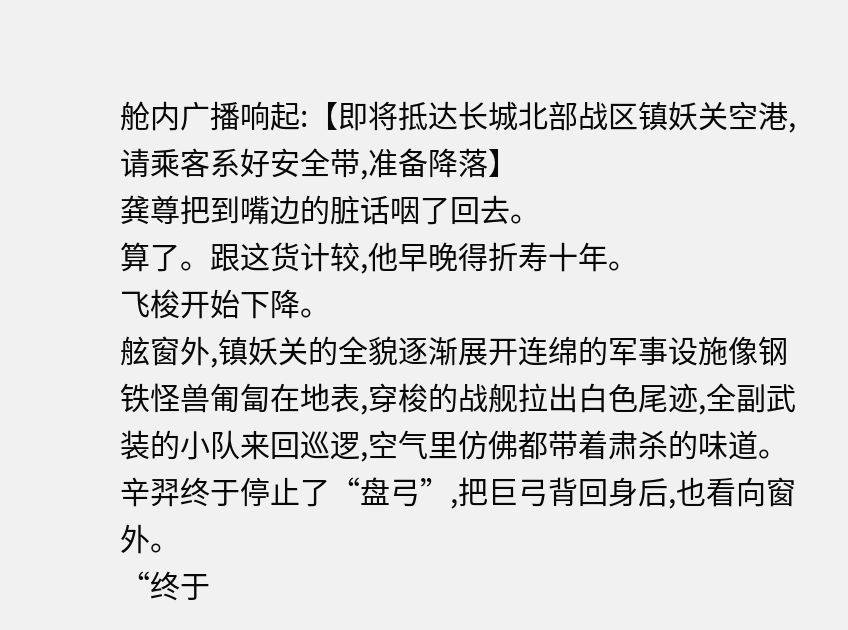舱内广播响起:【即将抵达长城北部战区镇妖关空港,请乘客系好安全带,准备降落】
龚尊把到嘴边的脏话咽了回去。
算了。跟这货计较,他早晚得折寿十年。
飞梭开始下降。
舷窗外,镇妖关的全貌逐渐展开连绵的军事设施像钢铁怪兽匍匐在地表,穿梭的战舰拉出白色尾迹,全副武装的小队来回巡逻,空气里仿佛都带着肃杀的味道。
辛羿终于停止了“盘弓”,把巨弓背回身后,也看向窗外。
“终于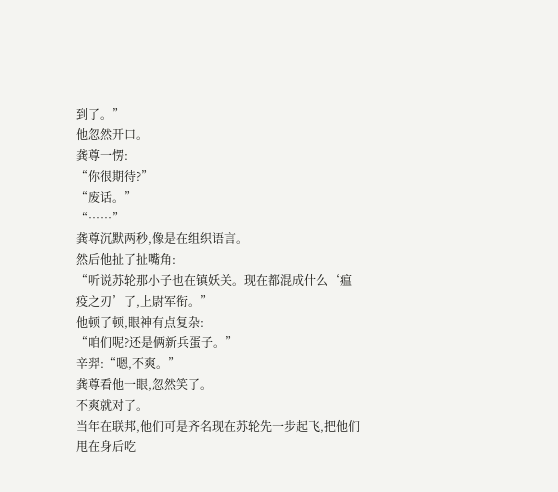到了。”
他忽然开口。
龚尊一愣:
“你很期待?”
“废话。”
“……”
龚尊沉默两秒,像是在组织语言。
然后他扯了扯嘴角:
“听说苏轮那小子也在镇妖关。现在都混成什么‘瘟疫之刃’了,上尉军衔。”
他顿了顿,眼神有点复杂:
“咱们呢?还是俩新兵蛋子。”
辛羿:“嗯,不爽。”
龚尊看他一眼,忽然笑了。
不爽就对了。
当年在联邦,他们可是齐名现在苏轮先一步起飞,把他们甩在身后吃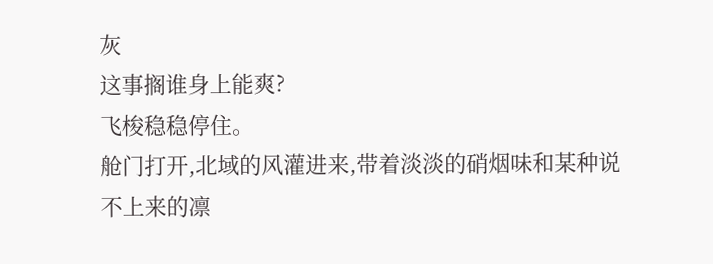灰
这事搁谁身上能爽?
飞梭稳稳停住。
舱门打开,北域的风灌进来,带着淡淡的硝烟味和某种说不上来的凛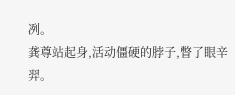冽。
龚尊站起身,活动僵硬的脖子,瞥了眼辛羿。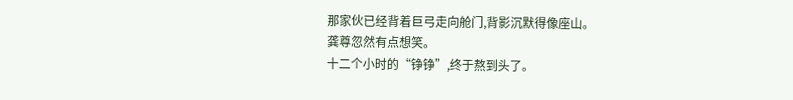那家伙已经背着巨弓走向舱门,背影沉默得像座山。
龚尊忽然有点想笑。
十二个小时的“铮铮”,终于熬到头了。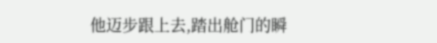他迈步跟上去,踏出舱门的瞬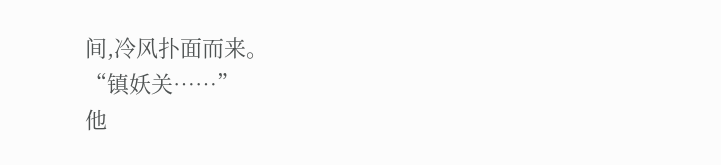间,冷风扑面而来。
“镇妖关……”
他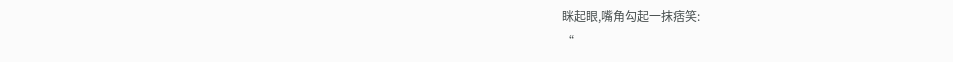眯起眼,嘴角勾起一抹痞笑:
“